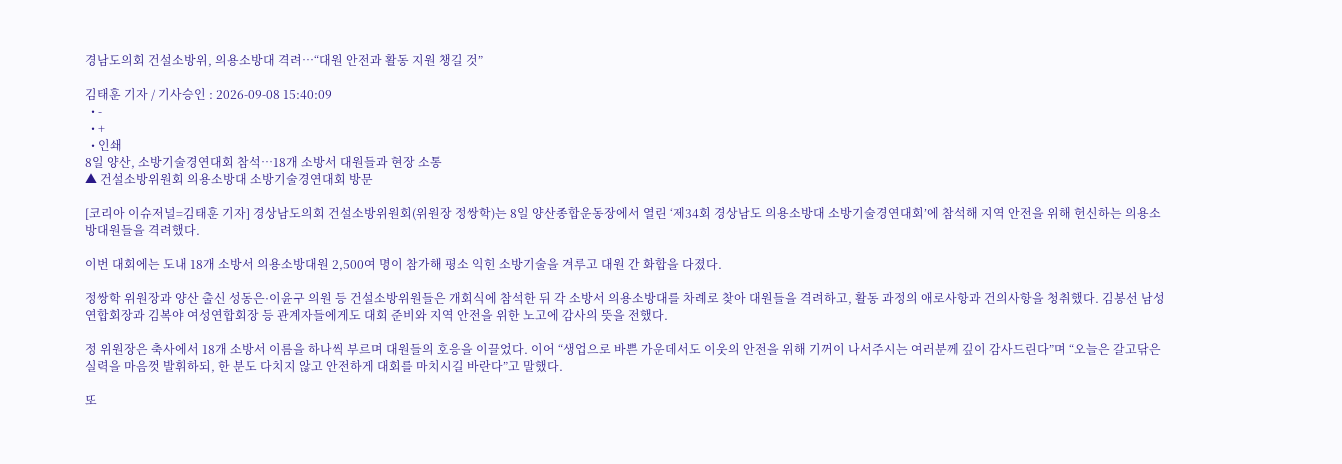경남도의회 건설소방위, 의용소방대 격려…“대원 안전과 활동 지원 챙길 것”

김태훈 기자 / 기사승인 : 2026-09-08 15:40:09
  • -
  • +
  • 인쇄
8일 양산, 소방기술경연대회 참석…18개 소방서 대원들과 현장 소통
▲ 건설소방위원회 의용소방대 소방기술경연대회 방문

[코리아 이슈저널=김태훈 기자] 경상남도의회 건설소방위원회(위원장 정쌍학)는 8일 양산종합운동장에서 열린 ‘제34회 경상남도 의용소방대 소방기술경연대회’에 참석해 지역 안전을 위해 헌신하는 의용소방대원들을 격려했다.

이번 대회에는 도내 18개 소방서 의용소방대원 2,500여 명이 참가해 평소 익힌 소방기술을 겨루고 대원 간 화합을 다졌다.

정쌍학 위원장과 양산 출신 성동은·이윤구 의원 등 건설소방위원들은 개회식에 참석한 뒤 각 소방서 의용소방대를 차례로 찾아 대원들을 격려하고, 활동 과정의 애로사항과 건의사항을 청취했다. 김봉선 남성연합회장과 김복야 여성연합회장 등 관계자들에게도 대회 준비와 지역 안전을 위한 노고에 감사의 뜻을 전했다.

정 위원장은 축사에서 18개 소방서 이름을 하나씩 부르며 대원들의 호응을 이끌었다. 이어 “생업으로 바쁜 가운데서도 이웃의 안전을 위해 기꺼이 나서주시는 여러분께 깊이 감사드린다”며 “오늘은 갈고닦은 실력을 마음껏 발휘하되, 한 분도 다치지 않고 안전하게 대회를 마치시길 바란다”고 말했다.

또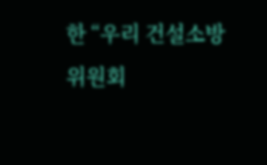한 “우리 건설소방위원회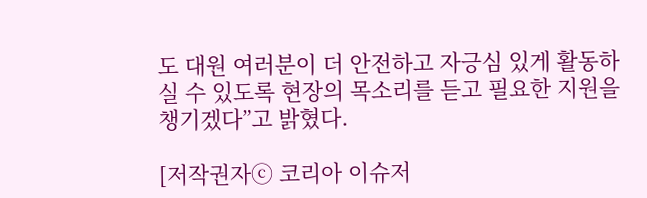도 대원 여러분이 더 안전하고 자긍심 있게 활동하실 수 있도록 현장의 목소리를 듣고 필요한 지원을 챙기겠다”고 밝혔다.

[저작권자ⓒ 코리아 이슈저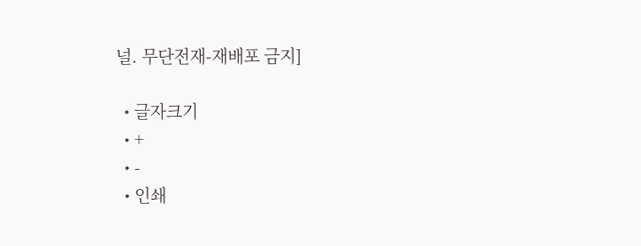널. 무단전재-재배포 금지]

  • 글자크기
  • +
  • -
  • 인쇄